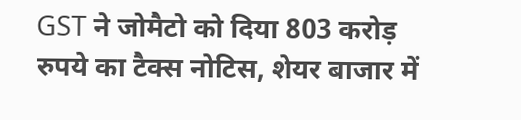GST ने जोमैटो को दिया 803 करोड़ रुपये का टैक्स नोटिस, शेयर बाजार में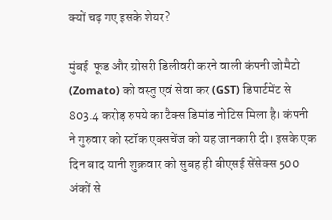क्यों चढ़ गए इसके शेयर?

मुंबई  फूड और ग्रोसरी डिलीवरी करने वाली कंपनी जोमैटो (Zomato) को वस्तु एवं सेवा कर (GST) डिपार्टमेंट से 803.4 करोड़ रुपये का टैक्स डिमांड नोटिस मिला है। कंपनी ने गुरुवार को स्टॉक एक्सचेंज को यह जानकारी दी। इसके एक दिन बाद यानी शुक्रवार को सुबह ही बीएसई सेंसेक्स 500 अंकों से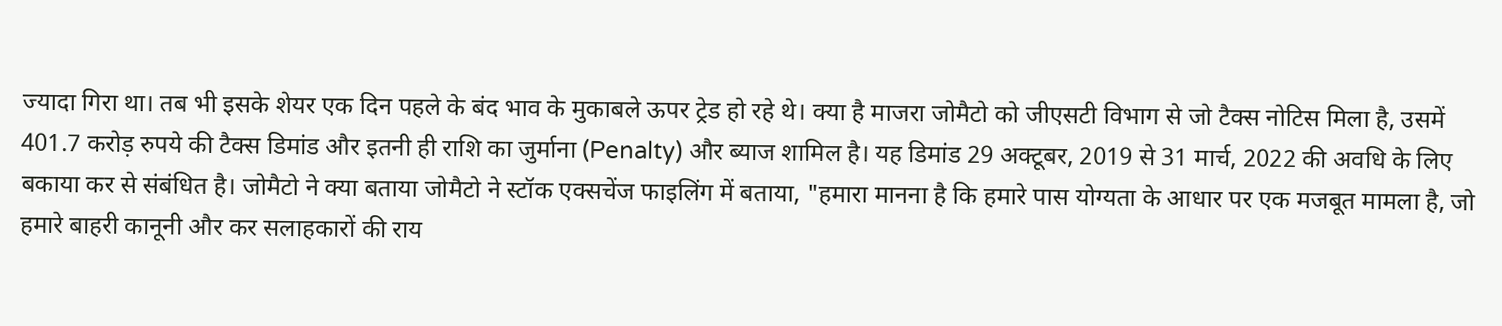ज्यादा गिरा था। तब भी इसके शेयर एक दिन पहले के बंद भाव के मुकाबले ऊपर ट्रेड हो रहे थे। क्या है माजरा जोमैटो को जीएसटी विभाग से जो टैक्स नोटिस मिला है, उसमें 401.7 करोड़ रुपये की टैक्स डिमांड और इतनी ही राशि का जुर्माना (Penalty) और ब्याज शामिल है। यह डिमांड 29 अक्टूबर, 2019 से 31 मार्च, 2022 की अवधि के लिए बकाया कर से संबंधित है। जोमैटो ने क्या बताया जोमैटो ने स्टॉक एक्सचेंज फाइलिंग में बताया, "हमारा मानना है कि हमारे पास योग्यता के आधार पर एक मजबूत मामला है, जो हमारे बाहरी कानूनी और कर सलाहकारों की राय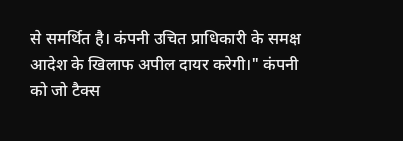से समर्थित है। कंपनी उचित प्राधिकारी के समक्ष आदेश के खिलाफ अपील दायर करेगी।" कंपनी को जो टैक्स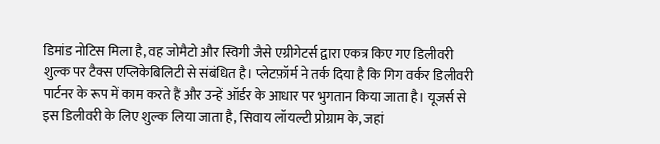डिमांड नोटिस मिला है, वह जोमैटो और स्विगी जैसे एग्रीगेटर्स द्वारा एकत्र किए गए डिलीवरी शुल्क पर टैक्स एप्लिकेबिलिटी से संबंधित है। प्लेटफ़ॉर्म ने तर्क दिया है कि गिग वर्कर डिलीवरी पार्टनर के रूप में काम करते हैं और उन्हें ऑर्डर के आधार पर भुगतान किया जाता है। यूजर्स से इस डिलीवरी के लिए शुल्क लिया जाता है, सिवाय लॉयल्टी प्रोग्राम के, जहां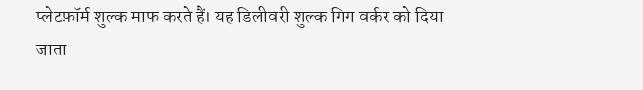प्लेटफ़ॉर्म शुल्क माफ करते हैं। यह डिलीवरी शुल्क गिग वर्कर को दिया जाता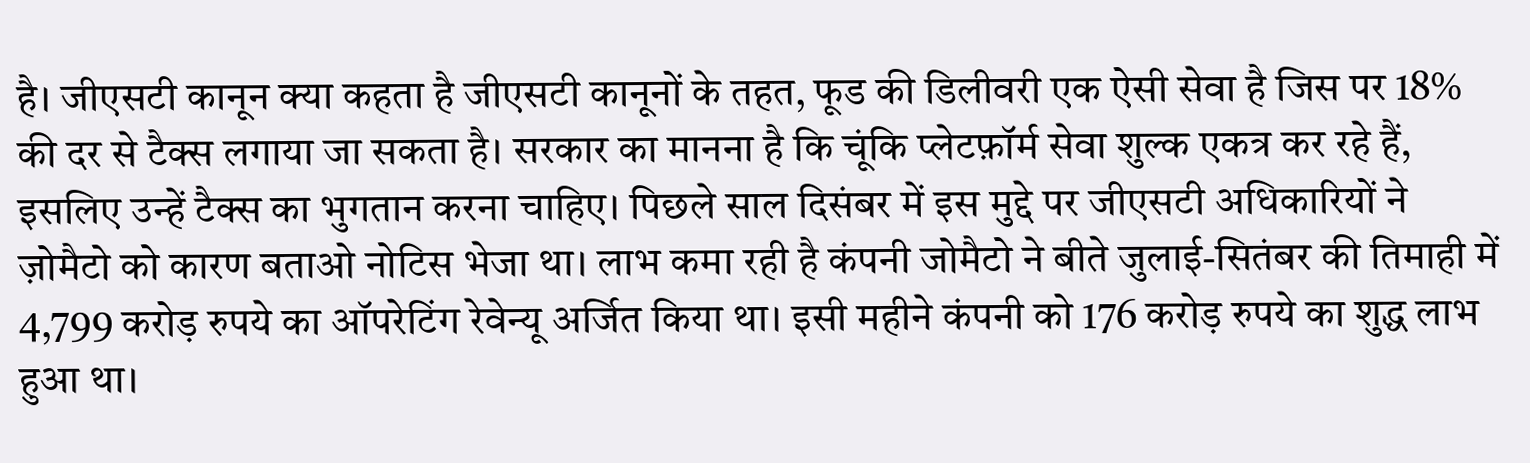है। जीएसटी कानून क्या कहता है जीएसटी कानूनों के तहत, फूड की डिलीवरी एक ऐसी सेवा है जिस पर 18% की दर से टैक्स लगाया जा सकता है। सरकार का मानना है कि चूंकि प्लेटफ़ॉर्म सेवा शुल्क एकत्र कर रहे हैं, इसलिए उन्हें टैक्स का भुगतान करना चाहिए। पिछले साल दिसंबर में इस मुद्दे पर जीएसटी अधिकारियों ने ज़ोमैटो को कारण बताओ नोटिस भेजा था। लाभ कमा रही है कंपनी जोमैटो ने बीते जुलाई-सितंबर की तिमाही में 4,799 करोड़ रुपये का ऑपरेटिंग रेवेन्यू अर्जित किया था। इसी महीने कंपनी को 176 करोड़ रुपये का शुद्ध लाभ हुआ था।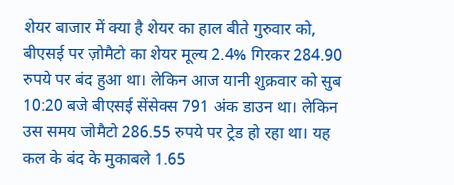शेयर बाजार में क्या है शेयर का हाल बीते गुरुवार को, बीएसई पर ज़ोमैटो का शेयर मूल्य 2.4% गिरकर 284.90 रुपये पर बंद हुआ था। लेकिन आज यानी शुक्रवार को सुब 10:20 बजे बीएसई सेंसेक्स 791 अंक डाउन था। लेकिन उस समय जोमैटो 286.55 रुपये पर ट्रेड हो रहा था। यह कल के बंद के मुकाबले 1.65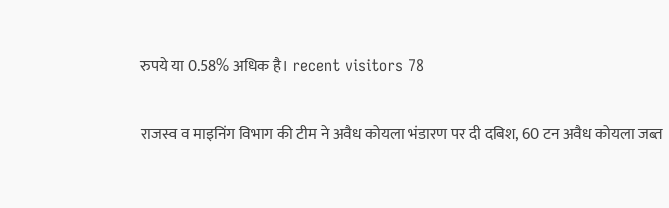रुपये या 0.58% अधिक है। recent visitors 78

राजस्व व माइनिंग विभाग की टीम ने अवैध कोयला भंडारण पर दी दबिश, 60 टन अवैध कोयला जब्त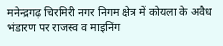मनेन्द्रगढ़ चिरमिरी नगर निगम क्षेत्र में कोयला के अवैध भंडारण पर राजस्व व माइनिंग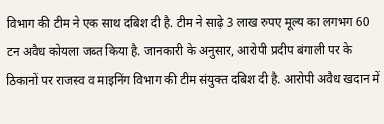विभाग की टीम ने एक साथ दबिश दी है. टीम ने साढ़े 3 लाख रुपए मूल्य का लगभग 60 टन अवैध कोयला जब्त किया है. जानकारी के अनुसार, आरोपी प्रदीप बंगाली पर के ठिकानों पर राजस्व व माइनिंग विभाग की टीम संयुक्त दबिश दी है. आरोपी अवैध खदान में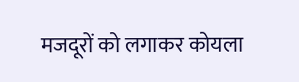मजदूरों को लगाकर कोयला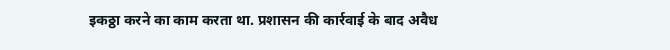इकठ्ठा करने का काम करता था. प्रशासन की कार्रवाई के बाद अवैध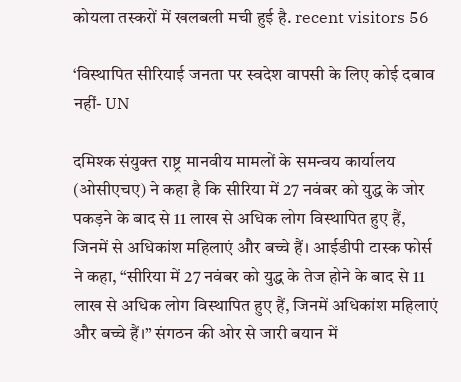कोयला तस्करों में खलबली मची हुई है. recent visitors 56

‘विस्थापित सीरियाई जनता पर स्वदेश वापसी के लिए कोई दबाव नहीं- UN

दमिश्क संयुक्त राष्ट्र मानवीय मामलों के समन्वय कार्यालय (ओसीएचए) ने कहा है कि सीरिया में 27 नवंबर को युद्ध के जोर पकड़ने के बाद से 11 लाख से अधिक लोग विस्थापित हुए हैं, जिनमें से अधिकांश महिलाएं और बच्चे हैं। आईडीपी टास्क फोर्स ने कहा, “सीरिया में 27 नवंबर को युद्ध के तेज होने के बाद से 11 लाख से अधिक लोग विस्थापित हुए हैं, जिनमें अधिकांश महिलाएं और बच्चे हैं।” संगठन की ओर से जारी बयान में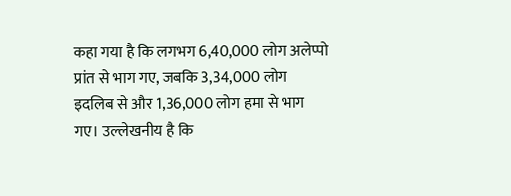कहा गया है कि लगभग 6,40,000 लोग अलेप्पो प्रांत से भाग गए, जबकि 3,34,000 लोग इदलिब से और 1,36,000 लोग हमा से भाग गए। उल्लेखनीय है कि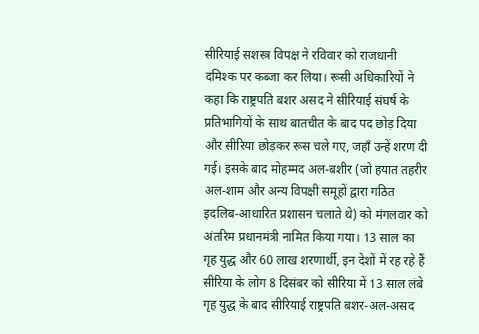सीरियाई सशस्त्र विपक्ष ने रविवार को राजधानी दमिश्क पर कब्जा कर लिया। रूसी अधिकारियों ने कहा कि राष्ट्रपति बशर असद ने सीरियाई संघर्ष के प्रतिभागियों के साथ बातचीत के बाद पद छोड़ दिया और सीरिया छोड़कर रूस चले गए, जहाँ उन्हें शरण दी गई। इसके बाद मोहम्मद अल-बशीर (जो हयात तहरीर अल-शाम और अन्य विपक्षी समूहों द्वारा गठित इदलिब-आधारित प्रशासन चलाते थे) को मंगलवार को अंतरिम प्रधानमंत्री नामित किया गया। 13 साल का गृह युद्ध और 60 लाख शरणार्थी, इन देशों में रह रहे हैं सीरिया के लोग 8 दिसंबर को सीरिया में 13 साल लंबे गृह युद्ध के बाद सीरियाई राष्ट्रपति बशर-अल-असद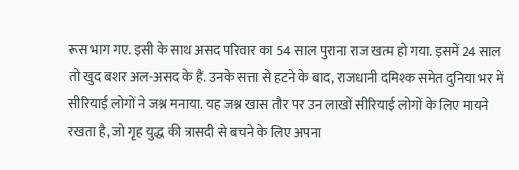रूस भाग गए. इसी के साथ असद परिवार का 54 साल पुराना राज खत्म हो गया. इसमें 24 साल तो खुद बशर अल-असद के हैं. उनके सत्ता से हटने के बाद, राजधानी दमिश्क समेत दुनिया भर में सीरियाई लोगों ने जश्न मनाया. यह जश्न खास तौर पर उन लाखों सीरियाई लोगों के लिए मायने रखता है, जो गृह युद्ध की त्रासदी से बचने के लिए अपना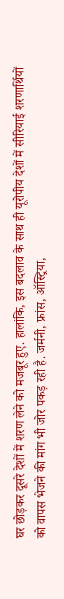घर छोड़कर दूसरे देशों में शरण लेने को मजबूर हुए. हालांकि, इस बदलाव के साथ ही यूरोपीय देशों में सीरियाई शरणार्थियों को वापस भेजने की मांग भी जोर पकड़ रही है. जर्मनी, फ्रांस, ऑस्ट्रिया,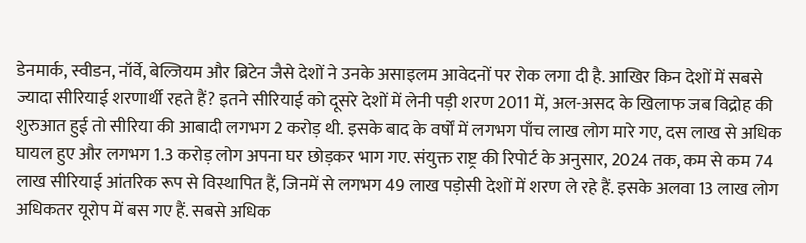डेनमार्क, स्वीडन, नॉर्वे, बेल्जियम और ब्रिटेन जैसे देशों ने उनके असाइलम आवेदनों पर रोक लगा दी है. आखिर किन देशों में सबसे ज्यादा सीरियाई शरणार्थी रहते हैं? इतने सीरियाई को दूसरे देशों में लेनी पड़ी शरण 2011 में, अल-असद के खिलाफ जब विद्रोह की शुरुआत हुई तो सीरिया की आबादी लगभग 2 करोड़ थी. इसके बाद के वर्षों में लगभग पाँच लाख लोग मारे गए, दस लाख से अधिक घायल हुए और लगभग 1.3 करोड़ लोग अपना घर छोड़कर भाग गए. संयुक्त राष्ट्र की रिपोर्ट के अनुसार, 2024 तक, कम से कम 74 लाख सीरियाई आंतरिक रूप से विस्थापित हैं, जिनमें से लगभग 49 लाख पड़ोसी देशों में शरण ले रहे हैं. इसके अलवा 13 लाख लोग अधिकतर यूरोप में बस गए हैं. सबसे अधिक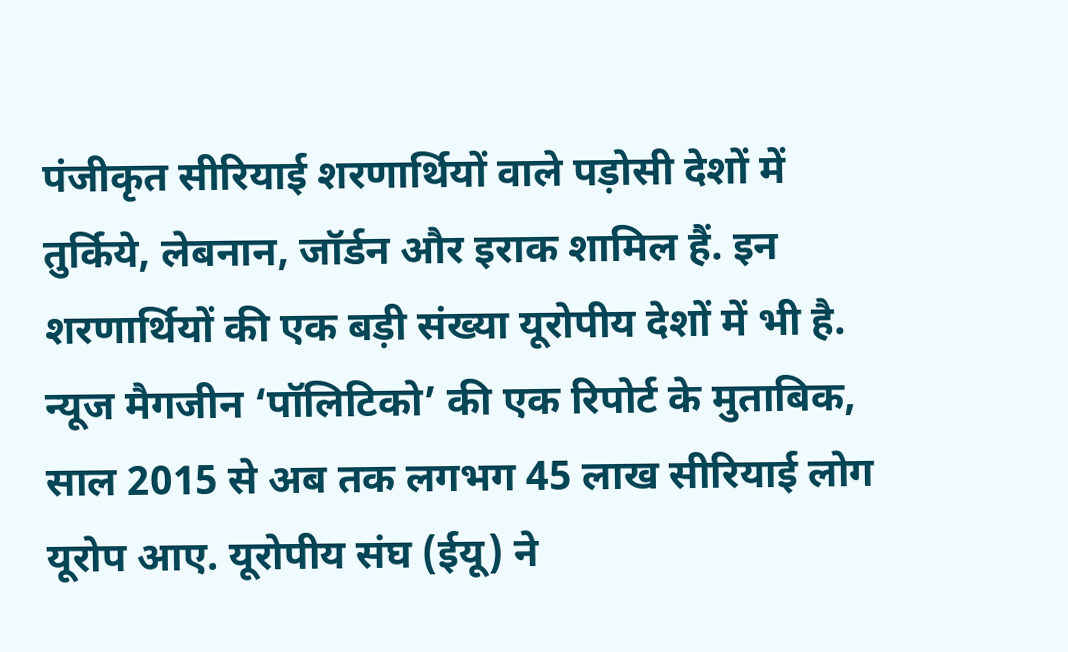पंजीकृत सीरियाई शरणार्थियों वाले पड़ोसी देशों में तुर्किये, लेबनान, जॉर्डन और इराक शामिल हैं. इन शरणार्थियों की एक बड़ी संख्या यूरोपीय देशों में भी है. न्यूज मैगजीन ‘पॉलिटिको’ की एक रिपोर्ट के मुताबिक, साल 2015 से अब तक लगभग 45 लाख सीरियाई लोग यूरोप आए. यूरोपीय संघ (ईयू) ने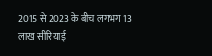2015 से 2023 के बीच लगभग 13 लाख सीरियाई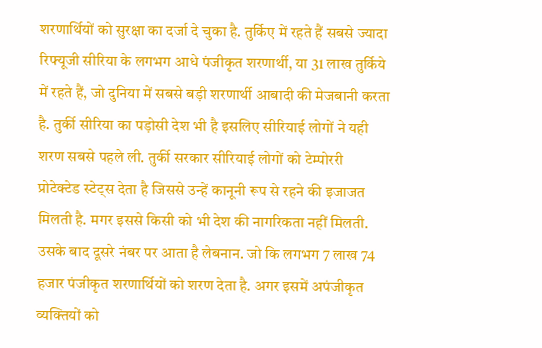शरणार्थियों को सुरक्षा का दर्जा दे चुका है. तुर्किए में रहते हैं सबसे ज्यादा रिफ्यूजी सीरिया के लगभग आधे पंजीकृत शरणार्थी, या 31 लाख तुर्किये में रहते हैं, जो दुनिया में सबसे बड़ी शरणार्थी आबादी की मेजबानी करता है. तुर्की सीरिया का पड़ोसी देश भी है इसलिए सीरियाई लोगों ने यही शरण सबसे पहले ली. तुर्की सरकार सीरियाई लोगों को टेम्पोररी प्रोटेक्टेड स्टेट्स देता है जिससे उन्हें कानूनी रूप से रहने की इजाजत मिलती है. मगर इससे किसी को भी देश की नागरिकता नहीं मिलती. उसके बाद दूसरे नंबर पर आता है लेबनान. जो कि लगभग 7 लाख 74 हजार पंजीकृत शरणार्थियों को शरण देता है. अगर इसमें अपंजीकृत व्यक्तियों को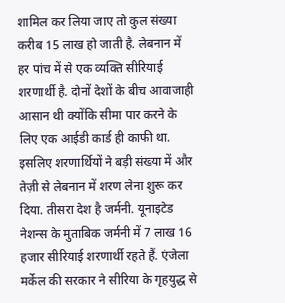शामिल कर लिया जाए तो कुल संख्या करीब 15 लाख हो जाती है. लेबनान में हर पांच में से एक व्यक्ति सीरियाई शरणार्थी है. दोनों देशों के बीच आवाजाही आसान थी क्योंकि सीमा पार करने के लिए एक आईडी कार्ड ही काफी था. इसलिए शरणार्थियों ने बड़ी संख्या में और तेज़ी से लेबनान में शरण लेना शुरू कर दिया. तीसरा देश है जर्मनी. यूनाइटेड नेशन्स के मुताबिक जर्मनी में 7 लाख 16 हजार सीरियाई शरणार्थी रहते हैं. एंजेला मर्केल की सरकार ने सीरिया के गृहयुद्ध से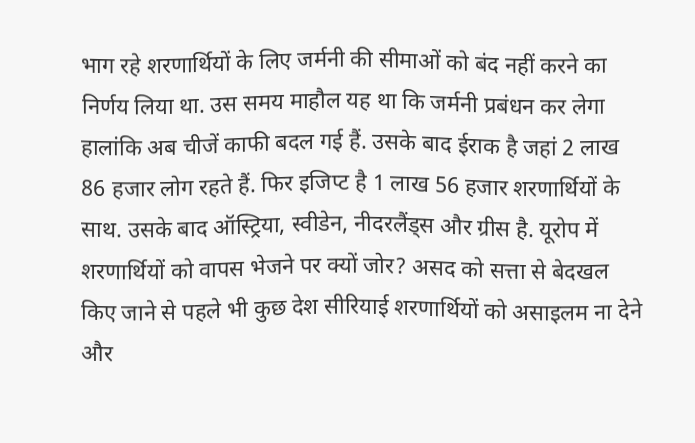भाग रहे शरणार्थियों के लिए जर्मनी की सीमाओं को बंद नहीं करने का निर्णय लिया था. उस समय माहौल यह था कि जर्मनी प्रबंधन कर लेगा हालांकि अब चीजें काफी बदल गई हैं. उसके बाद ईराक है जहां 2 लाख 86 हजार लोग रहते हैं. फिर इजिप्ट है 1 लाख 56 हजार शरणार्थियों के साथ. उसके बाद ऑस्ट्रिया, स्वीडेन, नीदरलैंड्स और ग्रीस है. यूरोप में शरणार्थियों को वापस भेजने पर क्यों जोर? असद को सत्ता से बेदखल किए जाने से पहले भी कुछ देश सीरियाई शरणार्थियों को असाइलम ना देने और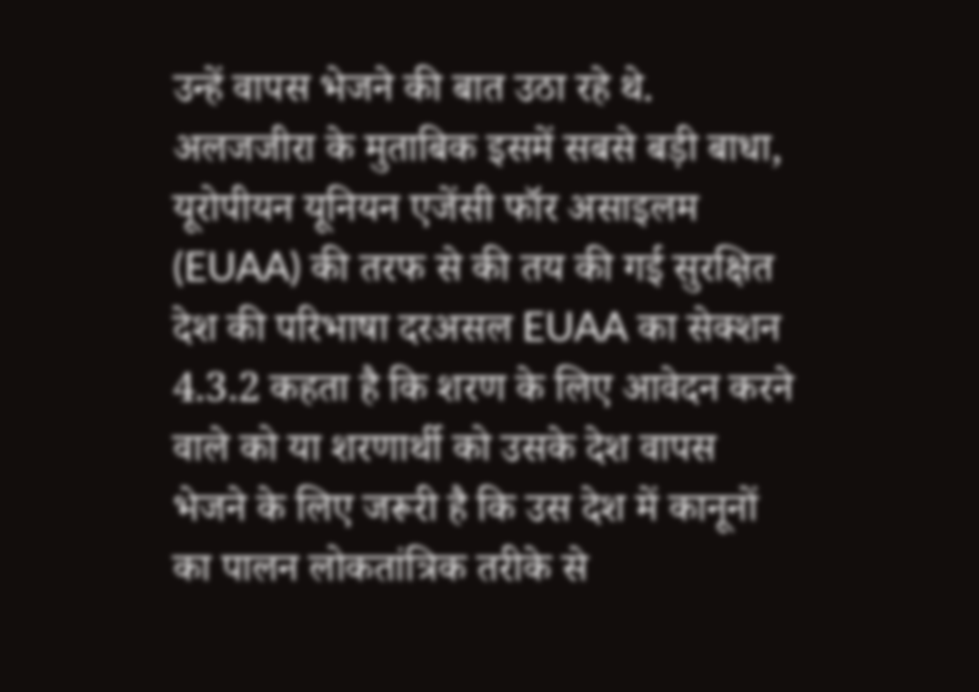उन्हें वापस भेजने की बात उठा रहे थे. अलजजीरा के मुताबिक इसमें सबसे बड़ी बाधा, यूरोपीयन यूनियन एजेंसी फॉर असाइलम (EUAA) की तरफ से की तय की गई सुरक्षित देश की परिभाषा दरअसल EUAA का सेक्शन 4.3.2 कहता है कि शरण के लिए आवेदन करने वाले को या शरणार्थी को उसके देश वापस भेजने के लिए जरूरी है कि उस देश में कानूनों का पालन लोकतांत्रिक तरीके से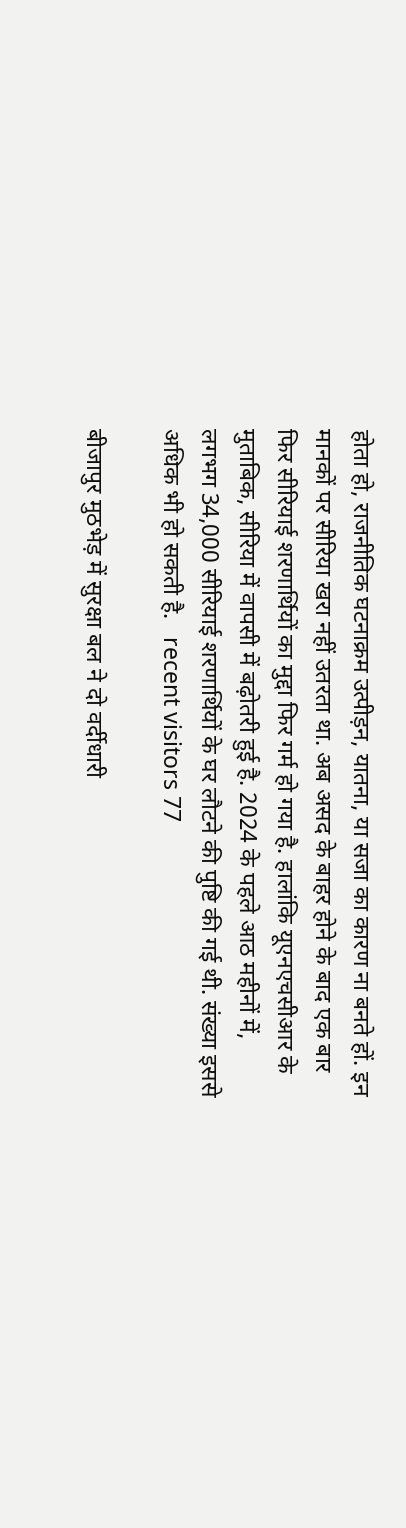होता हो, राजनीतिक घटनाक्रम उत्पीड़न, यातना, या सजा का कारण ना बनते हों. इन मानकों पर सीरिया खरा नहीं उतरता था. अब असद के बाहर होने के बाद एक बार फिर सीरियाई शरणार्थियों का मुद्दा फिर गर्म हो गया है. हालांकि यूएनएचसीआर के मुताबिक, सीरिया में वापसी में बढ़ोतरी हुई है. 2024 के पहले आठ महीनों में, लगभग 34,000 सीरियाई शरणार्थियों के घर लौटने की पुष्टि की गई थी. संख्या इससे अधिक भी हो सकती है.   recent visitors 77

बीजापुर मुठभेड़ में सुरक्षा बल ने दो वर्दीधारी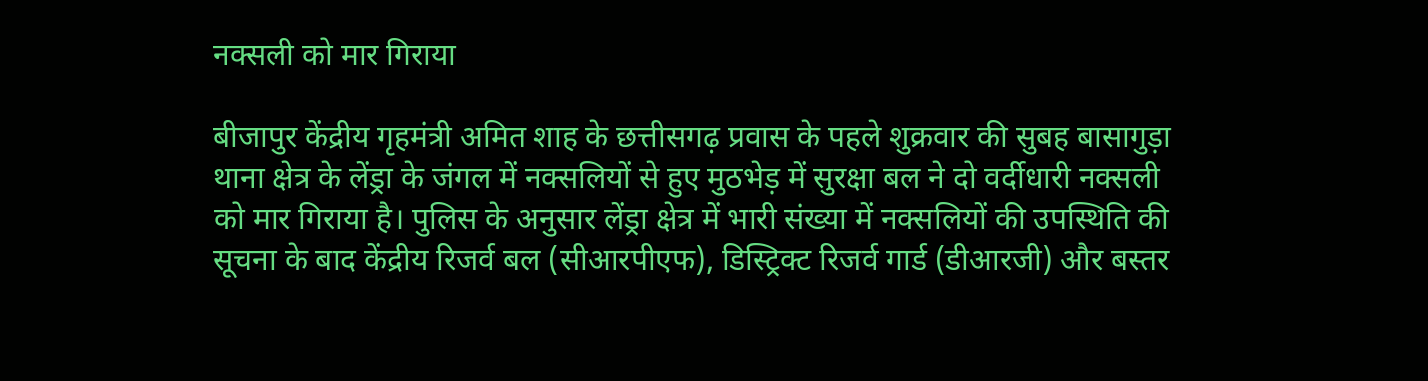नक्सली को मार गिराया

बीजापुर केंद्रीय गृहमंत्री अमित शाह के छत्तीसगढ़ प्रवास के पहले शुक्रवार की सुबह बासागुड़ा थाना क्षेत्र के लेंड्रा के जंगल में नक्सलियों से हुए मुठभेड़ में सुरक्षा बल ने दो वर्दीधारी नक्सली को मार गिराया है। पुलिस के अनुसार लेंड्रा क्षेत्र में भारी संख्या में नक्सलियों की उपस्थिति की सूचना के बाद केंद्रीय रिजर्व बल (सीआरपीएफ), डिस्ट्रिक्ट रिजर्व गार्ड (डीआरजी) और बस्तर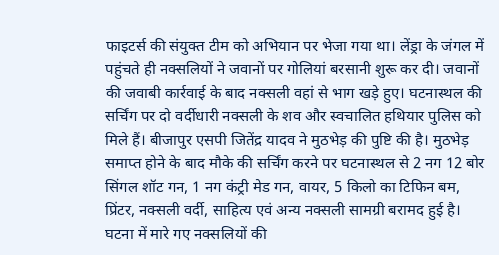फाइटर्स की संयुक्त टीम को अभियान पर भेजा गया था। लेंड्रा के जंगल में पहुंचते ही नक्सलियों ने जवानों पर गोलियां बरसानी शुरू कर दी। जवानों की जवाबी कार्रवाई के बाद नक्सली वहां से भाग खड़े हुए। घटनास्थल की सर्चिंग पर दो वर्दीधारी नक्सली के शव और स्वचालित हथियार पुलिस को मिले हैं। बीजापुर एसपी जितेंद्र यादव ने मुठभेड़ की पुष्टि की है। मुठभेड़ समाप्त होने के बाद मौके की सर्चिंग करने पर घटनास्थल से 2 नग 12 बोर सिंगल शॉट गन, 1 नग कंट्री मेड गन, वायर, 5 किलो का टिफिन बम, प्रिंटर, नक्सली वर्दी, साहित्य एवं अन्य नक्सली सामग्री बरामद हुई है। घटना में मारे गए नक्सलियों की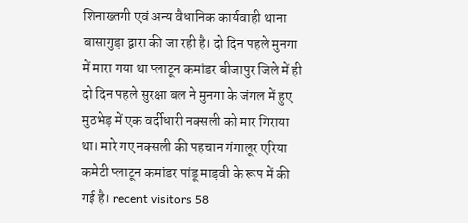शिनाख्तगी एवं अन्य वैधानिक कार्यवाही थाना बासागुड़ा द्वारा की जा रही है। दो दिन पहले मुनगा में मारा गया था प्लाटून कमांडर बीजापुर जिले में ही दो दिन पहले सुरक्षा बल ने मुनगा के जंगल में हुए मुठभेड़ में एक वर्दीधारी नक्सली को मार गिराया था। मारे गए नक्सली की पहचान गंगालूर एरिया कमेटी प्लाटून कमांडर पांडू माड़वी के रूप में की गई है। recent visitors 58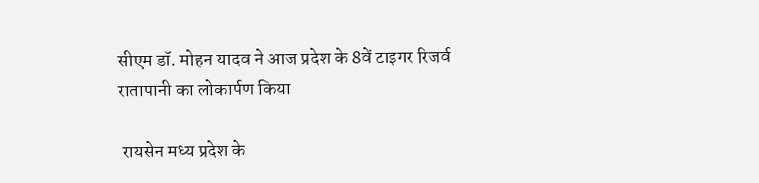सीएम डॉ. मोहन यादव ने आज प्रदेश के 8वें टाइगर रिजर्व रातापानी का लोकार्पण किया

 रायसेन मध्य प्रदेश के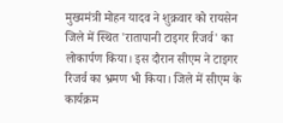मुख्यमंत्री मोहन यादव ने शुक्रवार को रायसेन जिले में स्थित 'रातापानी टाइगर रिजर्व' का लोकार्पण किया। इस दौरान सीएम ने टाइगर रिजर्व का भ्रमण भी किया। जिले में सीएम के कार्यक्रम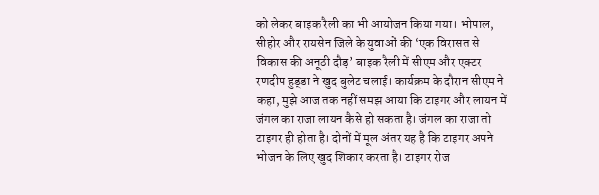को लेकर बाइक रैली का भी आयोजन किया गया। भोपाल, सीहोर और रायसेन जिले के युवाओं की ‘एक विरासत से विकास की अनूठी दौड़’ बाइक रैली में सीएम और एक्टर रणदीप हुड्‌डा ने खुद बुलेट चलाई। कार्यक्रम के दौरान सीएम ने कहा, मुझे आज तक नहीं समझ आया कि टाइगर और लायन में जंगल का राजा लायन कैसे हो सकता है। जंगल का राजा तो टाइगर ही होता है। दोनों में मूल अंतर यह है कि टाइगर अपने भोजन के लिए खुद शिकार करता है। टाइगर रोज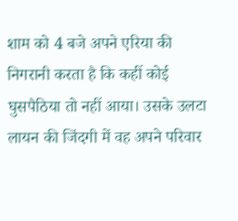शाम को 4 बजे अपने एरिया की निगरानी करता है कि कहीं कोई घुसपैठिया तो नहीं आया। उसके उलटा लायन की जिंदगी में वह अपने परिवार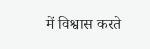में विश्वास करते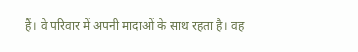हैं। वे परिवार में अपनी मादाओं के साथ रहता है। वह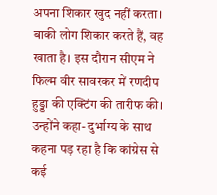अपना शिकार खुद नहीं करता। बाकी लोग शिकार करते हैं, वह खाता है। इस दौरान सीएम ने फिल्म वीर सावरकर में रणदीप हुड्डा की एक्टिंग की तारीफ की। उन्होंने कहा- दुर्भाग्य के साथ कहना पड़ रहा है कि कांग्रेस से कई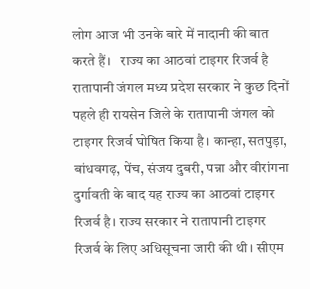लोग आज भी उनके बारे में नादानी की बात करते हैं।   राज्य का आठवां टाइगर रिजर्व है रातापानी जंगल मध्य प्रदेश सरकार ने कुछ दिनों पहले ही रायसेन जिले के रातापानी जंगल को टाइगर रिजर्व घोषित किया है। कान्हा, सतपुड़ा, बांधवगढ़, पेंच, संजय दुबरी, पन्ना और वीरांगना दुर्गावती के बाद यह राज्य का आठवां टाइगर रिजर्व है। राज्य सरकार ने रातापानी टाइगर रिजर्व के लिए अधिसूचना जारी की थी। सीएम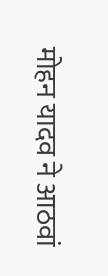मोहन यादव ने आठवां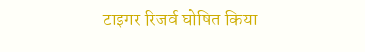टाइगर रिजर्व घोषित किया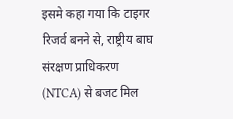इसमे कहा गया कि टाइगर रिजर्व बनने से, राष्ट्रीय बाघ संरक्षण प्राधिकरण (NTCA) से बजट मिल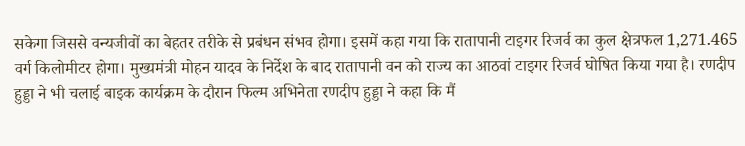सकेगा जिससे वन्यजीवों का बेहतर तरीके से प्रबंधन संभव होगा। इसमें कहा गया कि रातापानी टाइगर रिजर्व का कुल क्षेत्रफल 1,271.465 वर्ग किलोमीटर होगा। मुख्यमंत्री मोहन यादव के निर्देश के बाद रातापानी वन को राज्य का आठवां टाइगर रिजर्व घोषित किया गया है। रणदीप हुड्डा ने भी चलाई बाइक कार्यक्रम के दौरान फिल्म अभिनेता रणदीप हुड्डा ने कहा कि मैं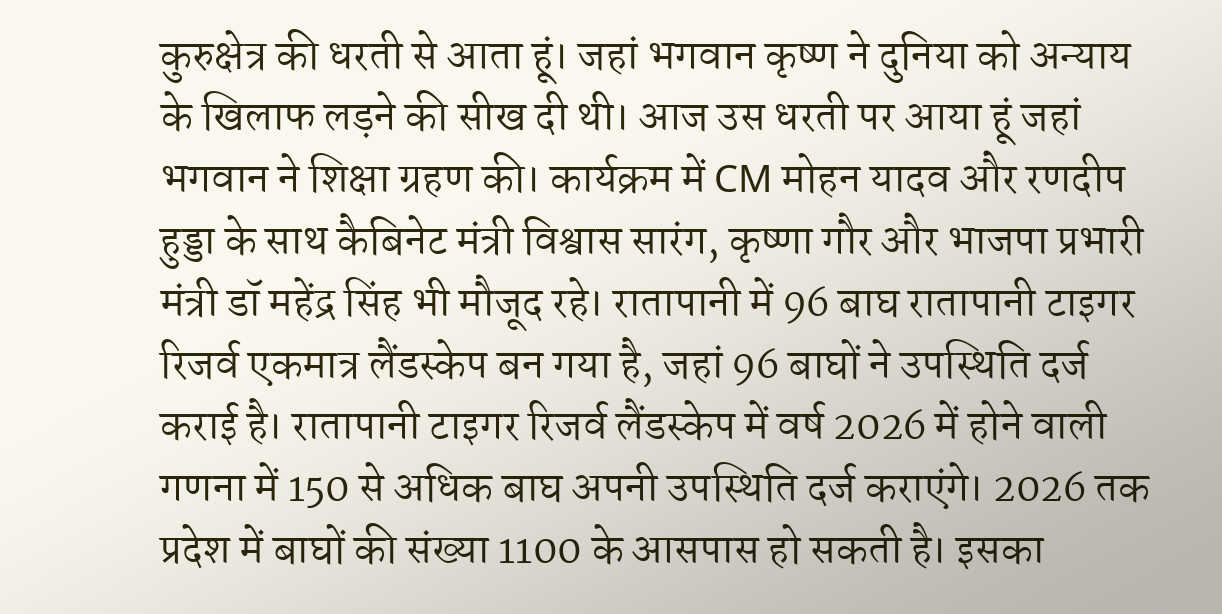कुरुक्षेत्र की धरती से आता हूं। जहां भगवान कृष्ण ने दुनिया को अन्याय के खिलाफ लड़ने की सीख दी थी। आज उस धरती पर आया हूं जहां भगवान ने शिक्षा ग्रहण की। कार्यक्रम में CM मोहन यादव और रणदीप हुड्डा के साथ कैबिनेट मंत्री विश्वास सारंग, कृष्णा गौर और भाजपा प्रभारी मंत्री डॉ महेंद्र सिंह भी मौजूद रहे। रातापानी में 96 बाघ रातापानी टाइगर रिजर्व एकमात्र लैंडस्केप बन गया है, जहां 96 बाघों ने उपस्थिति दर्ज कराई है। रातापानी टाइगर रिजर्व लैंडस्केप में वर्ष 2026 में होने वाली गणना में 150 से अधिक बाघ अपनी उपस्थिति दर्ज कराएंगे। 2026 तक प्रदेश में बाघों की संख्या 1100 के आसपास हो सकती है। इसका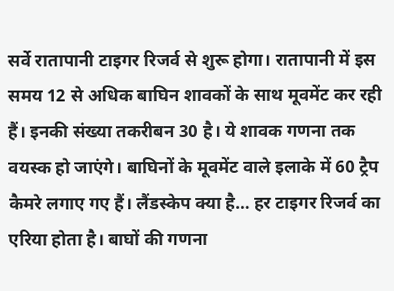सर्वे रातापानी टाइगर रिजर्व से शुरू होगा। रातापानी में इस समय 12 से अधिक बाघिन शावकों के साथ मूवमेंट कर रही हैं। इनकी संख्या तकरीबन 30 है। ये शावक गणना तक वयस्क हो जाएंगे। बाघिनों के मूवमेंट वाले इलाके में 60 ट्रैप कैमरे लगाए गए हैं। लैंडस्केप क्या है… हर टाइगर रिजर्व का एरिया होता है। बाघों की गणना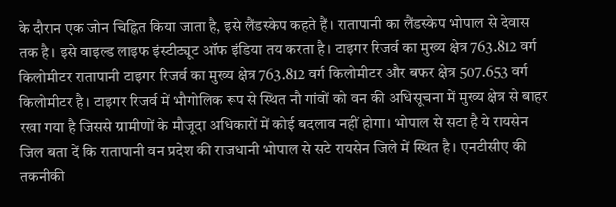के दौरान एक जोन चिह्नित किया जाता है, इसे लैंडस्केप कहते हैं। रातापानी का लैंडस्केप भोपाल से देवास तक है। इसे वाइल्ड लाइफ इंस्टीट्यूट ऑफ इंडिया तय करता है। टाइगर रिजर्व का मुख्य क्षेत्र 763.812 वर्ग किलोमीटर रातापानी टाइगर रिजर्व का मुख्य क्षेत्र 763.812 वर्ग किलोमीटर और बफर क्षेत्र 507.653 वर्ग किलोमीटर है। टाइगर रिजर्व में भौगोलिक रूप से स्थित नौ गांवों को वन की अधिसूचना में मुख्य क्षेत्र से बाहर रखा गया है जिससे ग्रामीणों के मौजूदा अधिकारों में कोई बदलाव नहीं होगा। भोपाल से सटा है ये रायसेन जिल बता दें कि रातापानी वन प्रदेश की राजधानी भोपाल से सटे रायसेन जिले में स्थित है। एनटीसीए की तकनीकी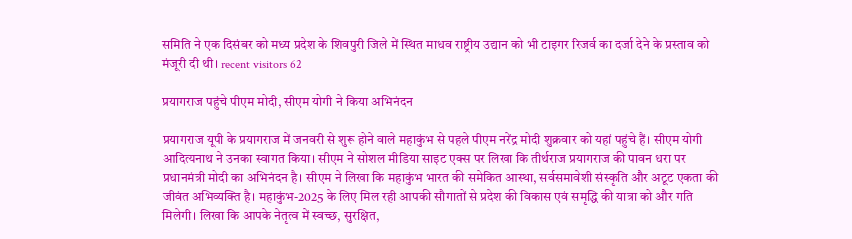समिति ने एक दिसंबर को मध्य प्रदेश के शिवपुरी जिले में स्थित माधव राष्ट्रीय उद्यान को भी टाइगर रिजर्व का दर्जा देने के प्रस्ताव को मंजूरी दी थी। recent visitors 62

प्रयागराज पहुंचे पीएम मोदी, सीएम योगी ने किया अभिनंदन

प्रयागराज यूपी के प्रयागराज में जनवरी से शुरू होने वाले महाकुंभ से पहले पीएम नरेंद्र मोदी शुक्रवार को यहां पहुंचे हैं। सीएम योगी आदित्यनाथ ने उनका स्वागत किया। सीएम ने सोशल मीडिया साइट एक्स पर लिखा कि तीर्थराज प्रयागराज की पावन धरा पर प्रधानमंत्री मोदी का अभिनंदन है। सीएम ने लिखा कि महाकुंभ भारत की समेकित आस्था, सर्वसमावेशी संस्कृति और अटूट एकता की जीवंत अभिव्यक्ति है। महाकुंभ-2025 के लिए मिल रही आपकी सौगातों से प्रदेश की विकास एवं समृद्धि की यात्रा को और गति मिलेगी। लिखा कि आपके नेतृत्व में स्वच्छ, सुरक्षित,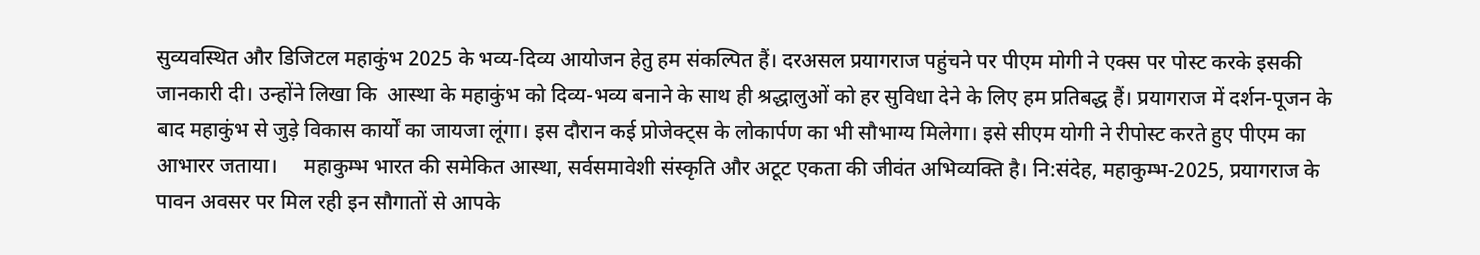सुव्यवस्थित और डिजिटल महाकुंभ 2025 के भव्य-दिव्य आयोजन हेतु हम संकल्पित हैं। दरअसल प्रयागराज पहुंचने पर पीएम मोगी ने एक्स पर पोस्ट करके इसकी जानकारी दी। उन्होंने लिखा कि  आस्था के महाकुंभ को दिव्य-भव्य बनाने के साथ ही श्रद्धालुओं को हर सुविधा देने के लिए हम प्रतिबद्ध हैं। प्रयागराज में दर्शन-पूजन के बाद महाकुंभ से जुड़े विकास कार्यों का जायजा लूंगा। इस दौरान कई प्रोजेक्ट्स के लोकार्पण का भी सौभाग्य मिलेगा। इसे सीएम योगी ने रीपोस्ट करते हुए पीएम का आभारर जताया।     महाकुम्भ भारत की समेकित आस्था, सर्वसमावेशी संस्कृति और अटूट एकता की जीवंत अभिव्यक्ति है। नि:संदेह, महाकुम्भ-2025, प्रयागराज के पावन अवसर पर मिल रही इन सौगातों से आपके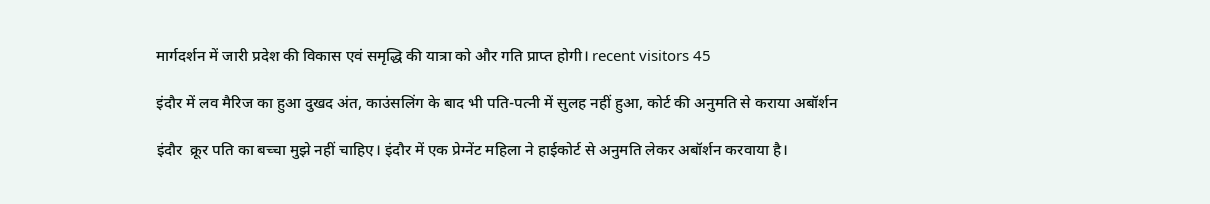मार्गदर्शन में जारी प्रदेश की विकास एवं समृद्धि की यात्रा को और गति प्राप्त होगी। recent visitors 45

इंदौर में लव मैरिज का हुआ दुखद अंत, काउंसलिंग के बाद भी पति-पत्नी में सुलह नहीं हुआ, कोर्ट की अनुमति से कराया अबॉर्शन

इंदौर  क्रूर पति का बच्चा मुझे नहीं चाहिए। इंदौर में एक प्रेग्नेंट महिला ने हाईकोर्ट से अनुमति लेकर अबॉर्शन करवाया है।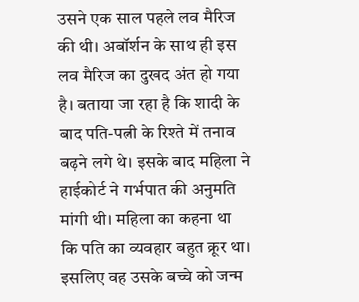उसने एक साल पहले लव मैरिज की थी। अबॉर्शन के साथ ही इस लव मैरिज का दुखद अंत हो गया है। बताया जा रहा है कि शादी के बाद पति-पत्नी के रिश्ते में तनाव बढ़ने लगे थे। इसके बाद महिला ने हाईकोर्ट ने गर्भपात की अनुमति मांगी थी। महिला का कहना था कि पति का व्यवहार बहुत क्रूर था। इसलिए वह उसके बच्चे को जन्म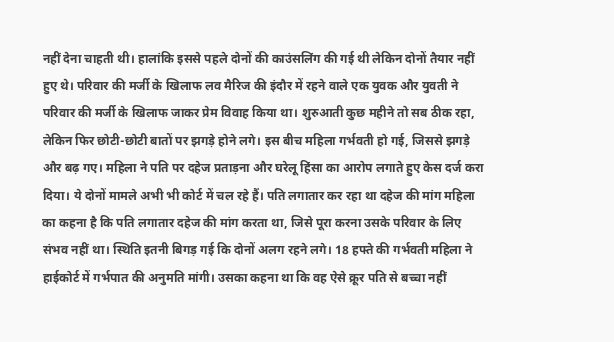नहीं देना चाहती थी। हालांकि इससे पहले दोनों की काउंसलिंग की गई थी लेकिन दोनों तैयार नहीं हुए थे। परिवार की मर्जी के खिलाफ लव मैरिज की इंदौर में रहने वाले एक युवक और युवती ने परिवार की मर्जी के खिलाफ जाकर प्रेम विवाह किया था। शुरुआती कुछ महीने तो सब ठीक रहा, लेकिन फिर छोटी-छोटी बातों पर झगड़े होने लगे। इस बीच महिला गर्भवती हो गई, जिससे झगड़े और बढ़ गए। महिला ने पति पर दहेज प्रताड़ना और घरेलू हिंसा का आरोप लगाते हुए केस दर्ज करा दिया। ये दोनों मामले अभी भी कोर्ट में चल रहे हैं। पति लगातार कर रहा था दहेज की मांग महिला का कहना है कि पति लगातार दहेज की मांग करता था, जिसे पूरा करना उसके परिवार के लिए संभव नहीं था। स्थिति इतनी बिगड़ गई कि दोनों अलग रहने लगे। 18 हफ्ते की गर्भवती महिला ने हाईकोर्ट में गर्भपात की अनुमति मांगी। उसका कहना था कि वह ऐसे क्रूर पति से बच्चा नहीं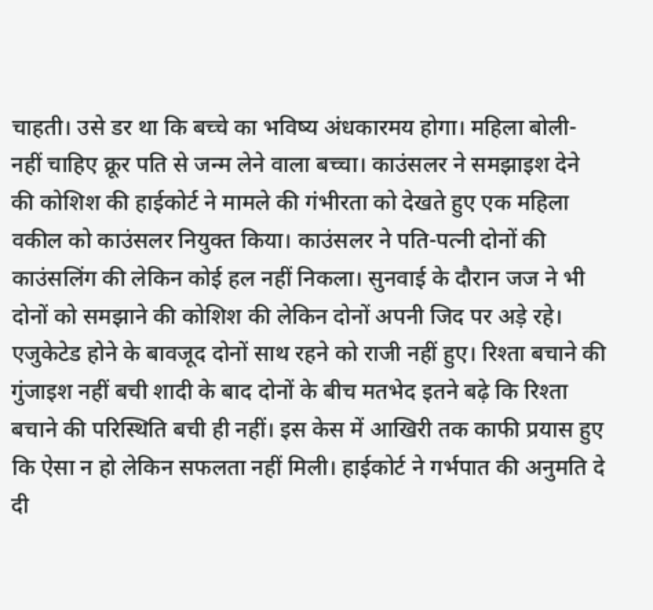चाहती। उसे डर था कि बच्चे का भविष्य अंधकारमय होगा। महिला बोली-नहीं चाहिए क्रूर पति से जन्म लेने वाला बच्चा। काउंसलर ने समझाइश देने की कोशिश की हाईकोर्ट ने मामले की गंभीरता को देखते हुए एक महिला वकील को काउंसलर नियुक्त किया। काउंसलर ने पति-पत्नी दोनों की काउंसलिंग की लेकिन कोई हल नहीं निकला। सुनवाई के दौरान जज ने भी दोनों को समझाने की कोशिश की लेकिन दोनों अपनी जिद पर अड़े रहे। एजुकेटेड होने के बावजूद दोनों साथ रहने को राजी नहीं हुए। रिश्ता बचाने की गुंजाइश नहीं बची शादी के बाद दोनों के बीच मतभेद इतने बढ़े कि रिश्ता बचाने की परिस्थिति बची ही नहीं। इस केस में आखिरी तक काफी प्रयास हुए कि ऐसा न हो लेकिन सफलता नहीं मिली। हाईकोर्ट ने गर्भपात की अनुमति दे दी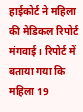हाईकोर्ट ने महिला की मेडिकल रिपोर्ट मंगवाई। रिपोर्ट में बताया गया कि महिला 19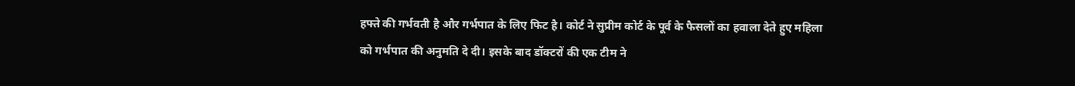हफ्ते की गर्भवती है और गर्भपात के लिए फिट है। कोर्ट ने सुप्रीम कोर्ट के पूर्व के फैसलों का हवाला देते हुए महिला को गर्भपात की अनुमति दे दी। इसके बाद डॉक्टरों की एक टीम ने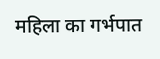महिला का गर्भपात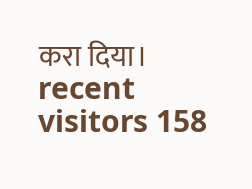करा दिया। recent visitors 158